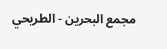مجمع البحرين - الطريحي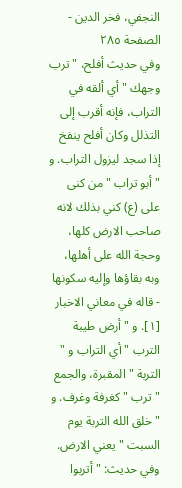النجفي، فخر الدين - الصفحة ٢٨٥
وفي حديث أفلح، " ترب وجهك " أي ألقه في التراب، فإنه أقرب إلى التذلل وكان أفلح ينفخ إذا سجد ليزول التراب. و " أبو تراب " من كنى على (ع) كني بذلك لانه صاحب الارض كلها، وحجة الله على أهلها، وبه بقاؤها وإليه سكونها - قاله في معاني الاخبار [١]. و " أرض طيبة الترب " أي التراب و " التربة " المقبرة، والجمع " ترب " كغرفة وغرف. و " خلق الله التربة يوم السبت " يعني الارض. وفي حديث: " أتربوا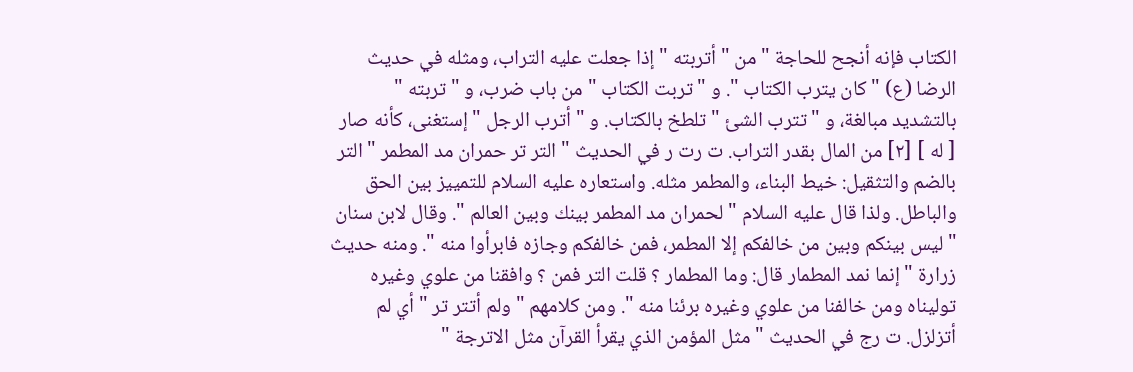الكتاب فإنه أنجح للحاجة " من " أتربته " إذا جعلت عليه التراب، ومثله في حديث الرضا (ع) " كان يترب الكتاب ". و " تربت الكتاب " من باب ضرب، و " تربته " بالتشديد مبالغة، و " تترب الشئ " تلطخ بالكتاب. و " أترب الرجل " إستغنى، كأنه صار [ له ] [٢] من المال بقدر التراب. ت رت ر في الحديث " التر تر حمران مد المطمر " التر بالضم والتثقيل: خيط البناء، والمطمر مثله. واستعاره عليه السلام للتمييز بين الحق والباطل. ولذا قال عليه السلام " لحمران مد المطمر بينك وبين العالم ". وقال لابن سنان " ليس بينكم وبين من خالفكم إلا المطمر، فمن خالفكم وجازه فابرأوا منه ". ومنه حديث زرارة " إنما نمد المطمار قال: وما المطمار ؟ قلت التر فمن ؟ وافقنا من علوي وغيره توليناه ومن خالفنا من علوي وغيره برئنا منه ". ومن كلامهم " ولم أتتر تر " أي لم أتزلزل. ت رج في الحديث " مثل المؤمن الذي يقرأ القرآن مثل الاترجة "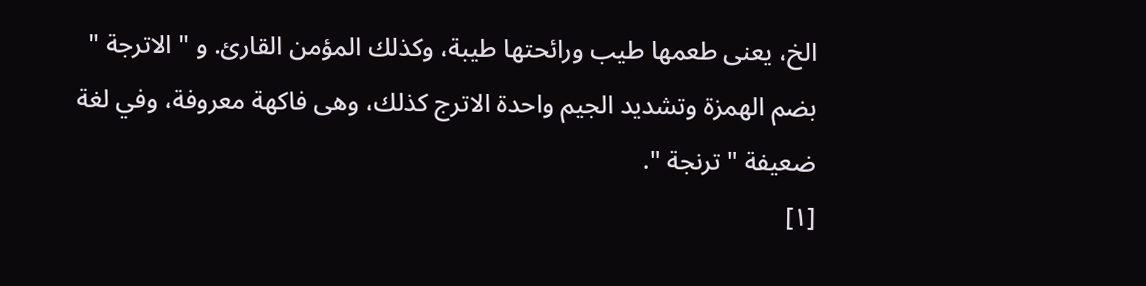الخ، يعنى طعمها طيب ورائحتها طيبة، وكذلك المؤمن القارئ. و " الاترجة " بضم الهمزة وتشديد الجيم واحدة الاترج كذلك، وهى فاكهة معروفة، وفي لغة ضعيفة " ترنجة ".
[١]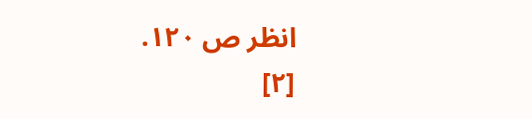انظر ص ١٢٠.
[٢]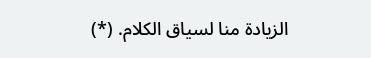الزيادة منا لسياق الكلام. (*)